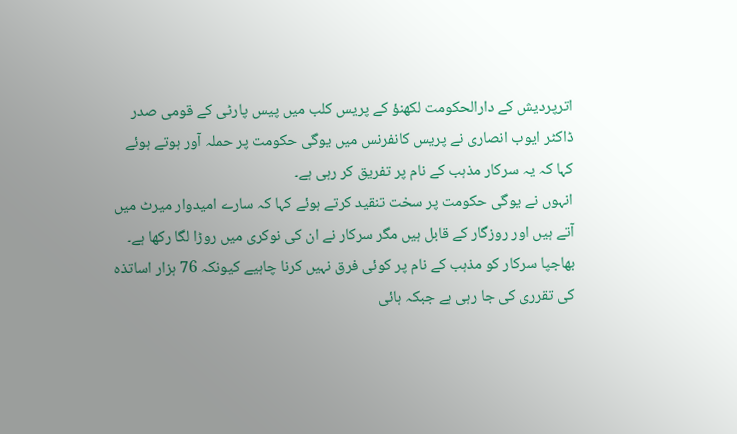اترپردیش کے دارالحکومت لکھنؤ کے پریس کلب میں پیس پارٹی کے قومی صدر ڈاکٹر ایوب انصاری نے پریس کانفرنس میں یوگی حکومت پر حملہ آور ہوتے ہوئے کہا کہ یہ سرکار مذہب کے نام پر تفریق کر رہی ہے۔
انہوں نے یوگی حکومت پر سخت تنقید کرتے ہوئے کہا کہ سارے امیدوار میرٹ میں آتے ہیں اور روزگار کے قابل ہیں مگر سرکار نے ان کی نوکری میں روڑا لگا رکھا ہے۔ بھاجپا سرکار کو مذہب کے نام پر کوئی فرق نہیں کرنا چاہیے کیونکہ 76 ہزار اساتذہ کی تقرری کی جا رہی ہے جبکہ ہائی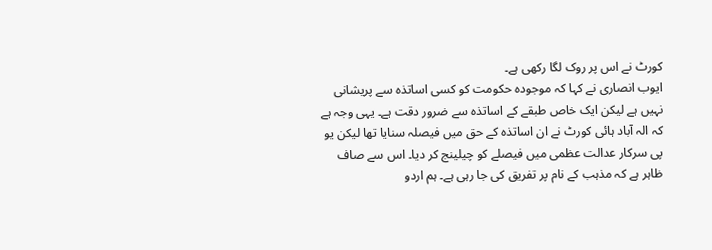کورٹ نے اس پر روک لگا رکھی ہے۔
ایوب انصاری نے کہا کہ موجودہ حکومت کو کسی اساتذہ سے پریشانی نہیں ہے لیکن ایک خاص طبقے کے اساتذہ سے ضرور دقت ہے۔ یہی وجہ ہے کہ الہ آباد ہائی کورٹ نے ان اساتذہ کے حق میں فیصلہ سنایا تھا لیکن یو پی سرکار عدالت عظمی میں فیصلے کو چیلینج کر دیا۔ اس سے صاف ظاہر ہے کہ مذہب کے نام پر تفریق کی جا رہی ہے۔ ہم اردو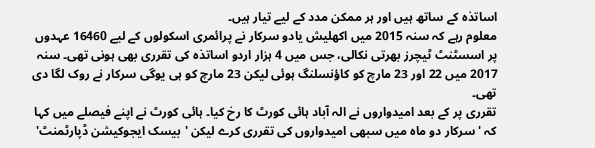اساتذہ کے ساتھ ہیں اور ہر ممکن مدد کے لیے تیار ہیں۔
معلوم رہے کہ سنہ 2015 میں اکھلیش یادو سرکار نے پرائمری اسکولوں کے لیے 16460 عہدوں پر اسسٹنٹ ٹیچرز بھرتی نکالی، جس میں 4 ہزار اردو اساتذہ کی تقرری بھی ہونی تھی۔ سنہ 2017 میں 22 اور 23 مارچ کو کاؤنسلنگ ہوئی لیکن 23 مارچ کو ہی یوگی سرکار نے روک لگا دی تھی۔
تقرری پر کے بعد امیدواروں نے الہ آباد ہائی کورٹ کا رخ کیا۔ ہائی کورٹ نے اپنے فیصلے میں کہا کہ 'سرکار دو ماہ میں سبھی امیدواروں کی تقرری کرے لیکن 'بیسک ایجوکیشن ڈپارٹمنٹ'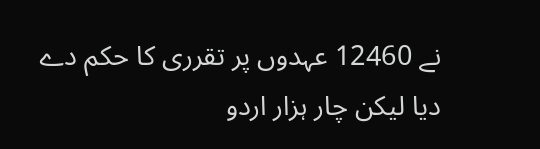نے 12460 عہدوں پر تقرری کا حکم دے دیا لیکن چار ہزار اردو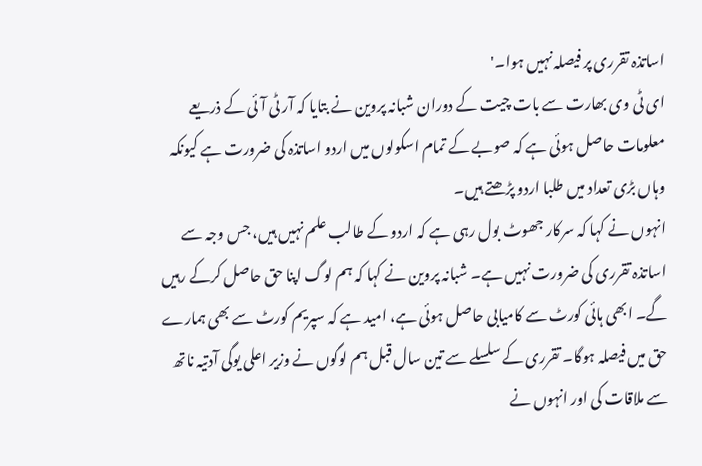اساتذہ تقرری پر فیصلہ نہیں ہوا۔'
ای ٹی وی بھارت سے بات چیت کے دوران شبانہ پروین نے بتایا کہ آر ٹی آئی کے ذریعے معلومات حاصل ہوئی ہے کہ صوبے کے تمام اسکولوں میں اردو اساتذہ کی ضرورت ہے کیونکہ وہاں بڑی تعداد میں طلبا اردو پڑھتے ہیں۔
انہوں نے کہا کہ سرکار جھوٹ بول رہی ہے کہ اردو کے طالب علم نہیں ہیں، جس وجہ سے اساتذہ تقرری کی ضرورت نہیں ہے۔ شبانہ پروین نے کہا کہ ہم لوگ اپنا حق حاصل کرکے رہیں گے۔ ابھی ہائی کورٹ سے کامیابی حاصل ہوئی ہے، امید ہے کہ سپریم کورٹ سے بھی ہمارے حق میں فیصلہ ہوگا۔ تقرری کے سلسلے سے تین سال قبل ہم لوگوں نے وزیر اعلی یوگی آدتیہ ناتھ سے ملاقات کی اور انہوں نے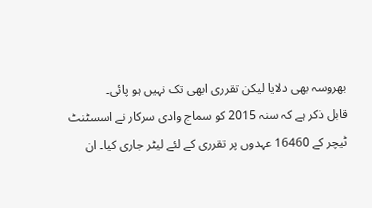بھروسہ بھی دلایا لیکن تقرری ابھی تک نہیں ہو پائی۔
قابل ذکر ہے کہ سنہ 2015 کو سماج وادی سرکار نے اسسٹنٹ ٹیچر کے 16460 عہدوں پر تقرری کے لئے لیٹر جاری کیا۔ ان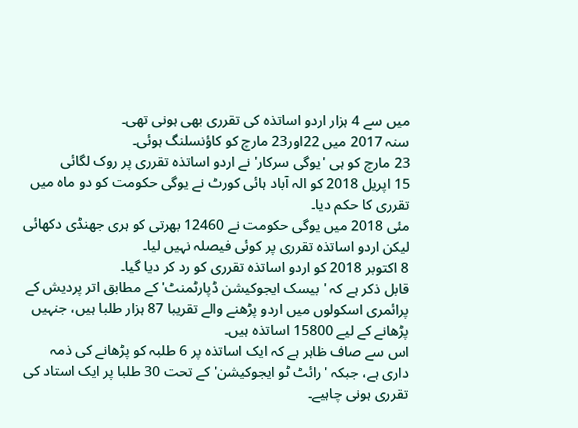میں سے 4 ہزار اردو اساتذہ کی تقرری بھی ہونی تھی۔
سنہ 2017 میں 22اور23 مارچ کو کاؤنسلنگ ہوئی۔
23 مارچ کو ہی 'یوگی سرکار' نے اردو اساتذہ تقرری پر روک لگائی
15 اپریل 2018 کو الہ آباد ہائی کورٹ نے یوگی حکومت کو دو ماہ میں تقرری کا حکم دیا۔
مئی 2018 میں یوگی حکومت نے 12460 بھرتی کو ہری جھنڈی دکھائی لیکن اردو اساتذہ تقرری پر کوئی فیصلہ نہیں لیا۔
8 اکتوبر 2018 کو اردو اساتذہ تقرری کو رد کر دیا گیا۔
قابل ذکر ہے کہ 'بیسک ایجوکیشن ڈپارٹمنٹ' کے مطابق اتر پردیش کے پرائمری اسکولوں میں اردو پڑھنے والے تقریبا 87 ہزار طلبا ہیں، جنہیں پڑھانے کے لیے 15800 اساتذہ ہیں۔
اس سے صاف ظاہر ہے کہ ایک اساتذہ پر 6 طلبہ کو پڑھانے کی ذمہ داری ہے، جبکہ 'رائٹ ٹو ایجوکیشن' کے تحت 30 طلبا پر ایک استاد کی تقرری ہونی چاہیے۔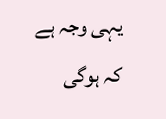یہی وجہ ہے کہ ہوگی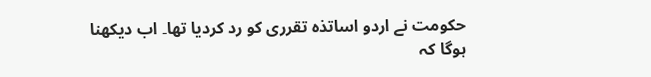حکومت نے اردو اساتذہ تقرری کو رد کردیا تھا۔ اب دیکھنا ہوگا کہ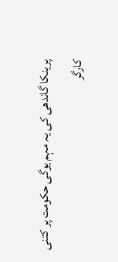پرینکا گاندھی کی یہ مہم یوگی حکومت پر کتنی کارگر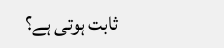ثابت ہوتی ہے؟